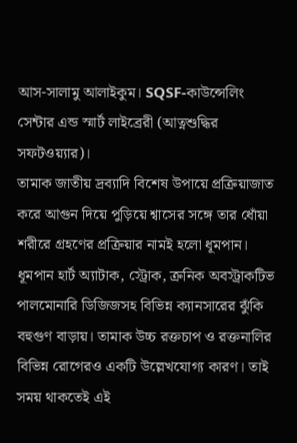আস-সালামু আলাইকুম। SQSF-কাউন্সেলিং সেন্টার এন্ড স্মার্ট লাইব্রেরী (আত্নশুদ্ধির সফটওয়্যার)।
তামাক জাতীয় দ্রব্যাদি বিশেষ উপায়ে প্রক্রিয়াজাত করে আগুন দিয়ে পুড়িয়ে শ্বাসের সঙ্গে তার ধোঁয়া শরীরে গ্রহণের প্রক্রিয়ার নামই হলো ধূমপান। ধূমপান হার্ট অ্যাটাক, স্ট্রোক, ক্রনিক অবস্ট্রাকটিভ পালমোনারি ডিজিজসহ বিভিন্ন ক্যানসারের ঝুঁকি বহুগুণ বাড়ায়। তামাক উচ্চ রক্তচাপ ও রক্তনালির বিভিন্ন রোগেরও একটি উল্লেখযোগ্য কারণ। তাই সময় থাকতেই এই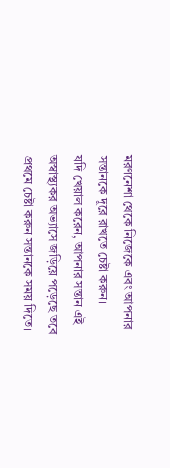মরণনেশা থেকে নিজেকে এবং আপনার সন্তানকে দূরে রাখতে চেষ্টা করুন।
যদি খেয়াল করেন, আপনার সন্তান এই অস্বাস্থ্যকর অভ্যাসে জড়িয়ে পড়েছে তবে প্রথমে চেষ্টা করুন সন্তানকে সময় দিতে।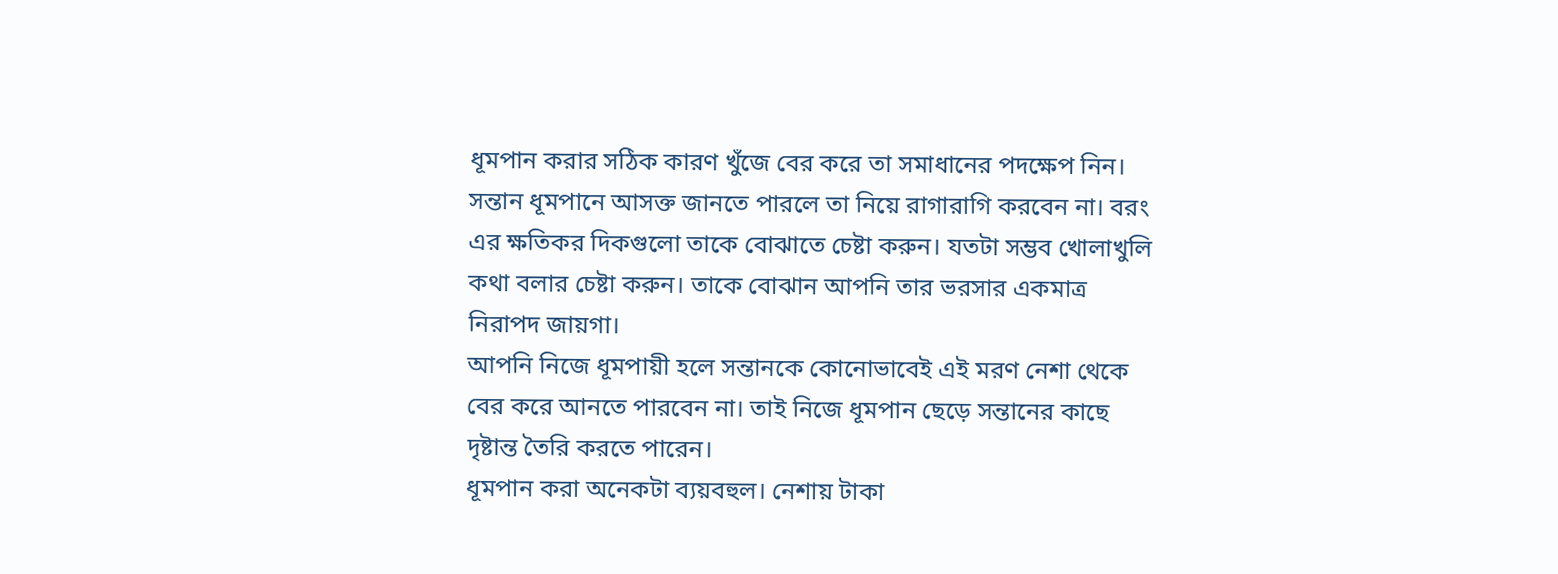ধূমপান করার সঠিক কারণ খুঁজে বের করে তা সমাধানের পদক্ষেপ নিন।
সন্তান ধূমপানে আসক্ত জানতে পারলে তা নিয়ে রাগারাগি করবেন না। বরং এর ক্ষতিকর দিকগুলো তাকে বোঝাতে চেষ্টা করুন। যতটা সম্ভব খোলাখুলি কথা বলার চেষ্টা করুন। তাকে বোঝান আপনি তার ভরসার একমাত্র নিরাপদ জায়গা।
আপনি নিজে ধূমপায়ী হলে সন্তানকে কোনোভাবেই এই মরণ নেশা থেকে বের করে আনতে পারবেন না। তাই নিজে ধূমপান ছেড়ে সন্তানের কাছে দৃষ্টান্ত তৈরি করতে পারেন।
ধূমপান করা অনেকটা ব্যয়বহুল। নেশায় টাকা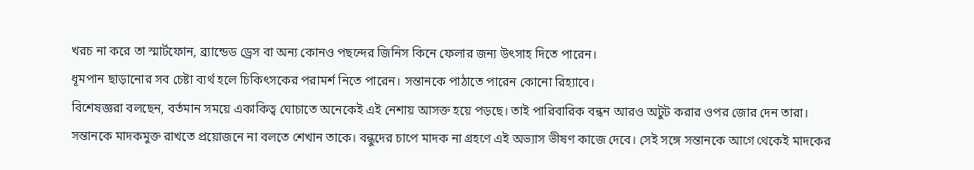খরচ না করে তা স্মার্টফোন, ব্র্যান্ডেড ড্রেস বা অন্য কোনও পছন্দের জিনিস কিনে ফেলার জন্য উৎসাহ দিতে পারেন।
ধূমপান ছাড়ানোর সব চেষ্টা ব্যর্থ হলে চিকিৎসকের পরামর্শ নিতে পারেন। সন্তানকে পাঠাতে পারেন কোনো রিহ্যাবে।
বিশেষজ্ঞরা বলছেন, বর্তমান সময়ে একাকিত্ব ঘোচাতে অনেকেই এই নেশায় আসক্ত হয়ে পড়ছে। তাই পারিবারিক বন্ধন আরও অটুট করার ওপর জোর দেন তারা। সন্তানকে মাদকমুক্ত রাখতে প্রয়োজনে না বলতে শেখান তাকে। বন্ধুদের চাপে মাদক না গ্রহণে এই অভ্যাস ভীষণ কাজে দেবে। সেই সঙ্গে সন্তানকে আগে থেকেই মাদকের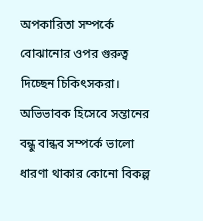অপকারিতা সম্পর্কে বোঝানোর ওপর গুরুত্ব দিচ্ছেন চিকিৎসকরা।
অভিভাবক হিসেবে সন্তানের বন্ধু বান্ধব সম্পর্কে ভালো ধারণা থাকার কোনো বিকল্প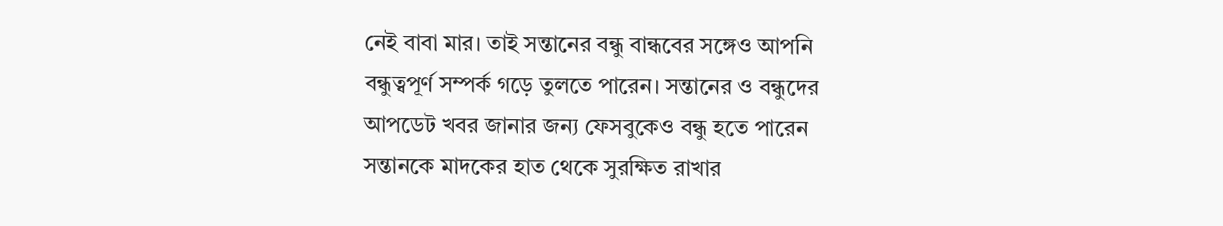নেই বাবা মার। তাই সন্তানের বন্ধু বান্ধবের সঙ্গেও আপনি বন্ধুত্বপূর্ণ সম্পর্ক গড়ে তুলতে পারেন। সন্তানের ও বন্ধুদের আপডেট খবর জানার জন্য ফেসবুকেও বন্ধু হতে পারেন সন্তানকে মাদকের হাত থেকে সুরক্ষিত রাখার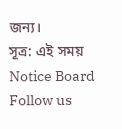জন্য।
সূত্র: এই সময়
Notice Board
Follow us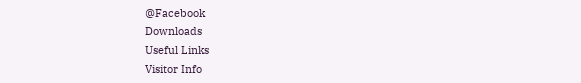@Facebook
Downloads
Useful Links
Visitor Info